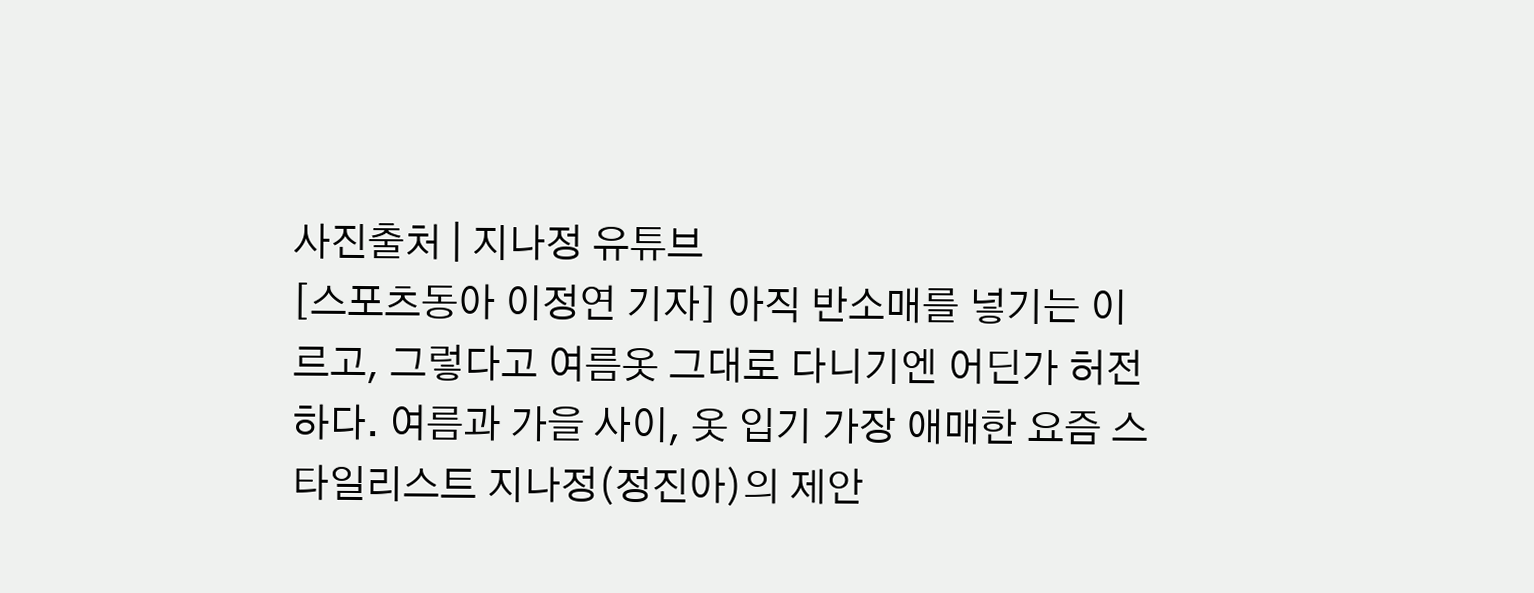사진출처 | 지나정 유튜브
[스포츠동아 이정연 기자] 아직 반소매를 넣기는 이르고, 그렇다고 여름옷 그대로 다니기엔 어딘가 허전하다. 여름과 가을 사이, 옷 입기 가장 애매한 요즘 스타일리스트 지나정(정진아)의 제안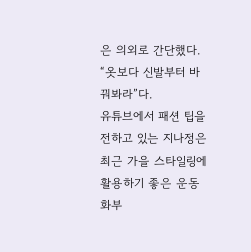은 의외로 간단했다. “옷보다 신발부터 바꿔봐라”다.
유튜브에서 패션 팁을 전하고 있는 지나정은 최근 가을 스타일링에 활용하기 좋은 운동화부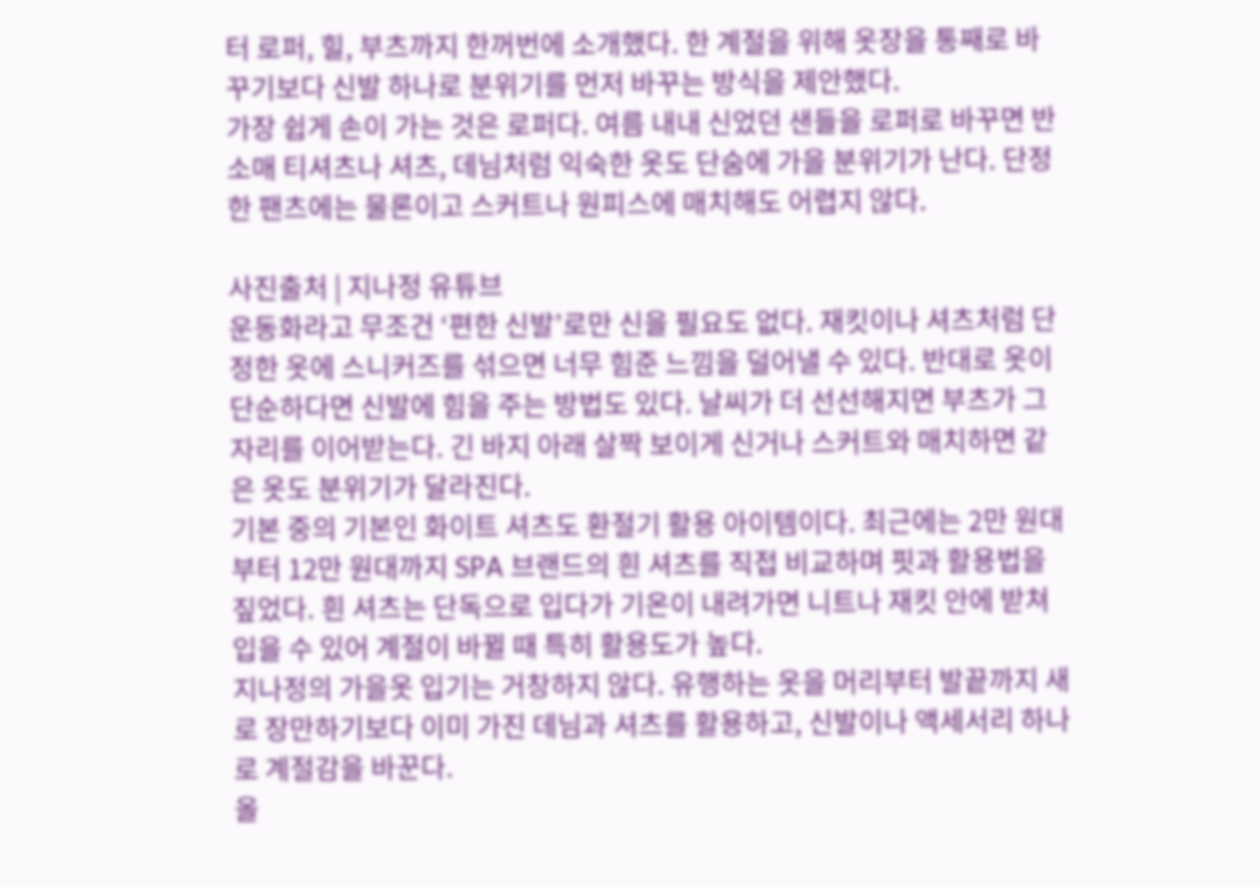터 로퍼, 힐, 부츠까지 한꺼번에 소개했다. 한 계절을 위해 옷장을 통째로 바꾸기보다 신발 하나로 분위기를 먼저 바꾸는 방식을 제안했다.
가장 쉽게 손이 가는 것은 로퍼다. 여름 내내 신었던 샌들을 로퍼로 바꾸면 반소매 티셔츠나 셔츠, 데님처럼 익숙한 옷도 단숨에 가을 분위기가 난다. 단정한 팬츠에는 물론이고 스커트나 원피스에 매치해도 어렵지 않다.

사진출처 | 지나정 유튜브
운동화라고 무조건 ‘편한 신발’로만 신을 필요도 없다. 재킷이나 셔츠처럼 단정한 옷에 스니커즈를 섞으면 너무 힘준 느낌을 덜어낼 수 있다. 반대로 옷이 단순하다면 신발에 힘을 주는 방법도 있다. 날씨가 더 선선해지면 부츠가 그 자리를 이어받는다. 긴 바지 아래 살짝 보이게 신거나 스커트와 매치하면 같은 옷도 분위기가 달라진다.
기본 중의 기본인 화이트 셔츠도 환절기 활용 아이템이다. 최근에는 2만 원대부터 12만 원대까지 SPA 브랜드의 흰 셔츠를 직접 비교하며 핏과 활용법을 짚었다. 흰 셔츠는 단독으로 입다가 기온이 내려가면 니트나 재킷 안에 받쳐 입을 수 있어 계절이 바뀔 때 특히 활용도가 높다.
지나정의 가을옷 입기는 거창하지 않다. 유행하는 옷을 머리부터 발끝까지 새로 장만하기보다 이미 가진 데님과 셔츠를 활용하고, 신발이나 액세서리 하나로 계절감을 바꾼다.
올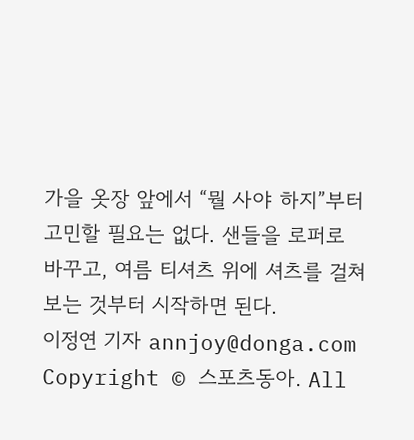가을 옷장 앞에서 “뭘 사야 하지”부터 고민할 필요는 없다. 샌들을 로퍼로 바꾸고, 여름 티셔츠 위에 셔츠를 걸쳐보는 것부터 시작하면 된다.
이정연 기자 annjoy@donga.com
Copyright © 스포츠동아. All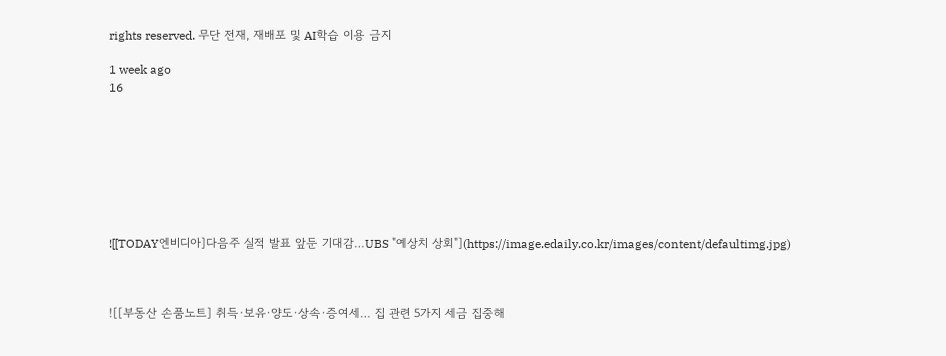rights reserved. 무단 전재, 재배포 및 AI학습 이용 금지

1 week ago
16








![[TODAY엔비디아]다음주 실적 발표 앞둔 기대감…UBS "예상치 상회"](https://image.edaily.co.kr/images/content/defaultimg.jpg)



![[부동산 손품노트] 취득·보유·양도·상속·증여세… 집 관련 5가지 세금 집중해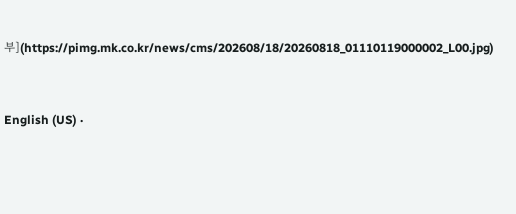부](https://pimg.mk.co.kr/news/cms/202608/18/20260818_01110119000002_L00.jpg)



English (US) ·